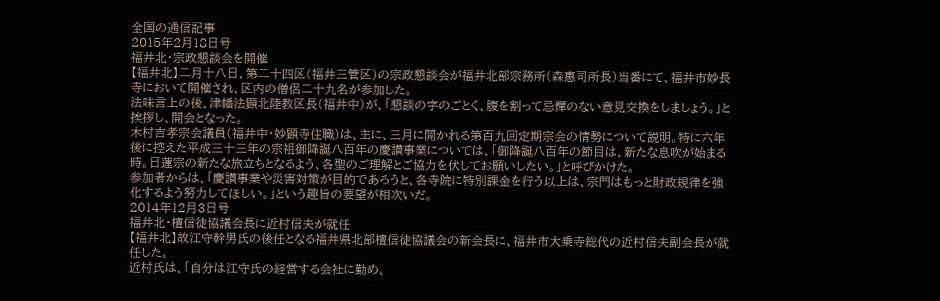全国の通信記事
2015年2月18日号
福井北・宗政懇談会を開催
【福井北】二月十八日、第二十四区(福井三管区)の宗政懇談会が福井北部宗務所(森惠司所長)当番にて、福井市妙長寺において開催され、区内の僧侶二十九名が参加した。
法味言上の後、津幡法顕北陸教区長(福井中)が、「懇談の字のごとく、腹を割って忌憚のない意見交換をしましょう。」と挨拶し、開会となった。
木村吉孝宗会議員(福井中・妙顕寺住職)は、主に、三月に開かれる第百九回定期宗会の情勢について説明。特に六年後に控えた平成三十三年の宗祖御降誕八百年の慶讃事業については、「御降誕八百年の節目は、新たな息吹が始まる時。日蓮宗の新たな旅立ちとなるよう、各聖のご理解とご協力を伏してお願いしたい。」と呼びかけた。
参加者からは、「慶讃事業や災害対策が目的であろうと、各寺院に特別課金を行う以上は、宗門はもっと財政規律を強化するよう努力してほしい。」という趣旨の要望が相次いだ。
2014年12月3日号
福井北・檀信徒協議会長に近村信夫が就任
【福井北】故江守幹男氏の後任となる福井県北部檀信徒協議会の新会長に、福井市大乗寺総代の近村信夫副会長が就任した。
近村氏は、「自分は江守氏の経営する会社に勤め、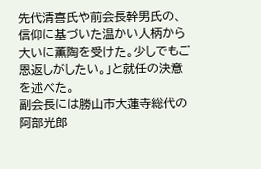先代清喜氏や前会長幹男氏の、信仰に基づいた温かい人柄から大いに薫陶を受けた。少しでもご恩返しがしたい。」と就任の決意を述べた。
副会長には勝山市大蓮寺総代の阿部光郎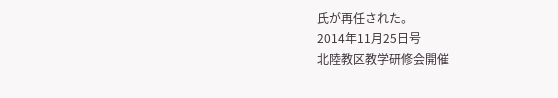氏が再任された。
2014年11月25日号
北陸教区教学研修会開催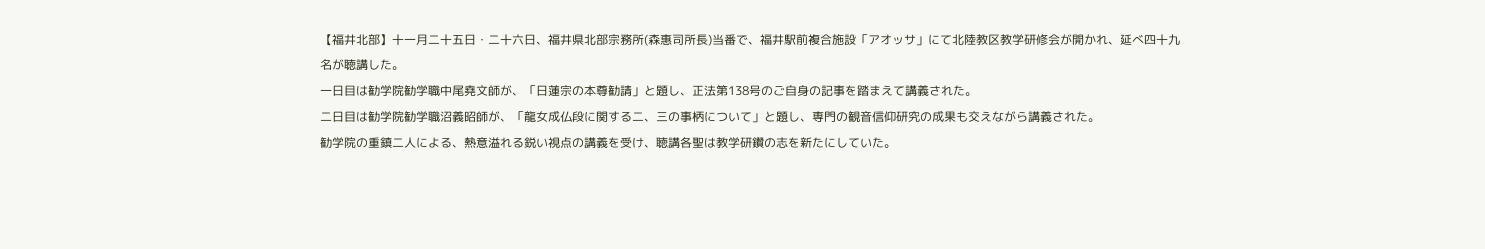【福井北部】十一月二十五日・二十六日、福井県北部宗務所(森惠司所長)当番で、福井駅前複合施設「アオッサ」にて北陸教区教学研修会が開かれ、延べ四十九名が聴講した。
一日目は勧学院勧学職中尾堯文師が、「日蓮宗の本尊勧請」と題し、正法第138号のご自身の記事を踏まえて講義された。
二日目は勧学院勧学職沼義昭師が、「龍女成仏段に関する二、三の事柄について」と題し、専門の観音信仰研究の成果も交えながら講義された。
勧学院の重鎮二人による、熱意溢れる鋭い視点の講義を受け、聴講各聖は教学研鑽の志を新たにしていた。